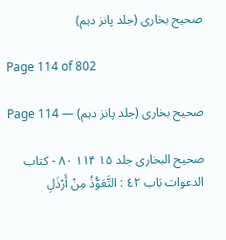صحیح بخاری (جلد پانز دہم)

Page 114 of 802

صحیح بخاری (جلد پانز دہم) — Page 114

صحیح البخاری جلد ۱۵ ۱۱۴ ۸۰ - كتاب الدعوات بَاب ٤٢ : التَّعَوُّذُ مِنْ أَرْذَلِ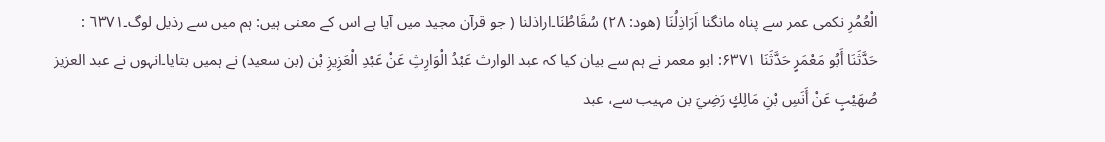الْعُمُرِ نکمی عمر سے پناہ مانگنا اَرَاذِلُنَا (هود: ۲۸) سُقَاطُنَا۔اراذلنا ( جو قرآن مجید میں آیا ہے اس کے معنی ہیں: ہم میں سے رذیل لوگ۔٦٣٧١ : حَدَّثَنَا أَبُو مَعْمَرٍ حَدَّثَنَا ۶۳۷۱: ابو معمر نے ہم سے بیان کیا کہ عبد الوارث عَبْدُ الْوَارِثِ عَنْ عَبْدِ الْعَزِيزِ بْن (بن سعید) نے ہمیں بتایا۔انہوں نے عبد العزیز صُهَيْبٍ عَنْ أَنَسِ بْنِ مَالِكٍ رَضِيَ بن مہیب سے، عبد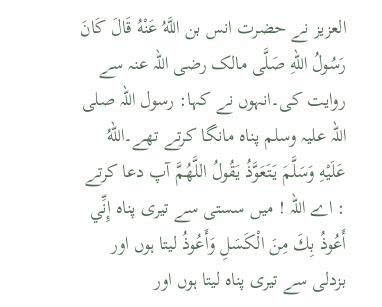العزیز نے حضرت انس بن اللَّهُ عَنْهُ قَالَ كَانَ رَسُولُ اللهِ صَلَّى مالک رضی اللہ عنہ سے روایت کی۔انہوں نے کہا: رسول اللہ صلی اللہ علیہ وسلم پناہ مانگا کرتے تھے۔اللهُ عَلَيْهِ وَسَلَّمَ يَتَعَوَّذُ يَقُولُ اللَّهُمَّ آپ دعا کرتے : اے اللہ ! میں سستی سے تیری پناہ إِنِّي أَعُوذُ بِكَ مِنَ الْكَسَلِ وَأَعُوذُ لیتا ہوں اور بزدلی سے تیری پناہ لیتا ہوں اور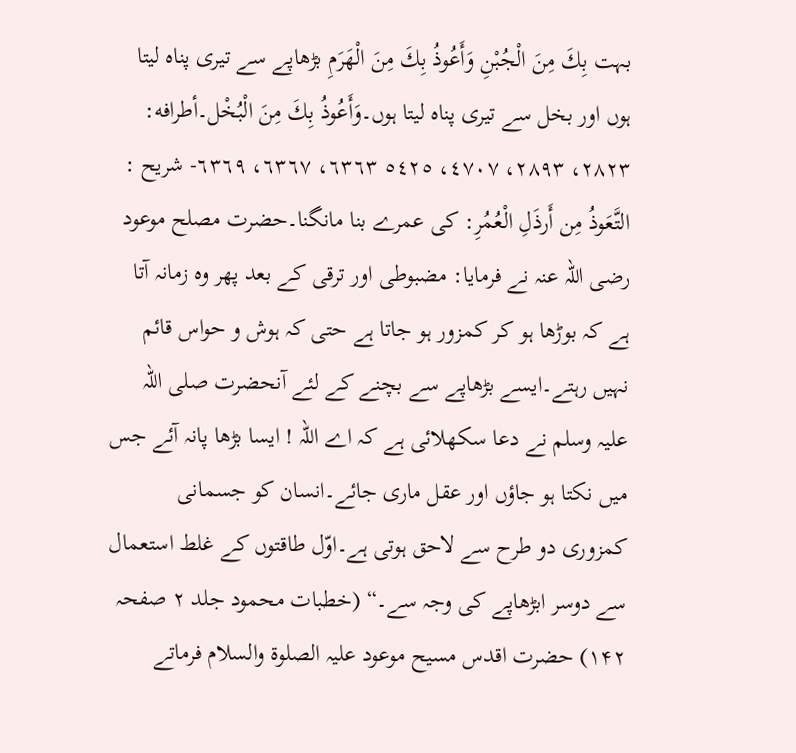بہت بِكَ مِنَ الْجُبْنِ وَأَعُوذُ بِكَ مِنَ الْهَرَمِ بڑھاپے سے تیری پناہ لیتا ہوں اور بخل سے تیری پناہ لیتا ہوں۔وَأَعُوذُ بِكَ مِنَ الْبُخْل۔أطرافه: ۲۸۲۳، ۲۸۹۳، ٤۷۰۷، ٥٤٢٥ ٦٣٦٣، ٦٣٦٧، ٦٣٦٩- شریح : التَّعَوذُ مِن أَرذَلِ الْعُمُرِ: کی عمرے بنا مانگنا۔حضرت مصلح موعود رضی اللہ عنہ نے فرمایا: مضبوطی اور ترقی کے بعد پھر وہ زمانہ آتا ہے کہ بوڑھا ہو کر کمزور ہو جاتا ہے حتی کہ ہوش و حواس قائم نہیں رہتے۔ایسے بڑھاپے سے بچنے کے لئے آنحضرت صلی اللہ علیہ وسلم نے دعا سکھلائی ہے کہ اے اللہ ! ایسا بڑھا پانہ آئے جس میں نکتا ہو جاؤں اور عقل ماری جائے۔انسان کو جسمانی کمزوری دو طرح سے لاحق ہوتی ہے۔اوّل طاقتوں کے غلط استعمال سے دوسر ابڑھاپے کی وجہ سے۔“ (خطبات محمود جلد ۲ صفحہ ۱۴۲) حضرت اقدس مسیح موعود علیہ الصلوۃ والسلام فرماتے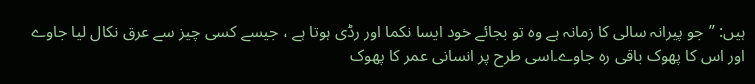ہیں: ”جو پیرانہ سالی کا زمانہ ہے وہ تو بجائے خود ایسا نکما اور رڈی ہوتا ہے ، جیسے کسی چیز سے عرق نکال لیا جاوے اور اس کا پھوک باقی رہ جاوے۔اسی طرح پر انسانی عمر کا پھوک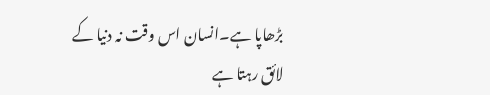بڑھاپا ہے۔انسان اس وقت نہ دنیا کے لائق رہتا ہے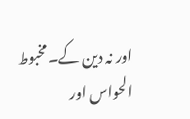اور نہ دین کے۔مخبوط الحواس اور